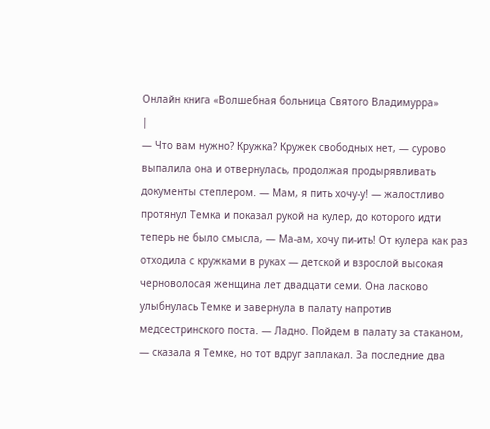Онлайн книга «Волшебная больница Святого Владимурра»
|
— Что вам нужно? Кружка? Кружек свободных нет, — сурово выпалила она и отвернулась, продолжая продырявливать документы степлером. — Мам, я пить хочу-у! — жалостливо протянул Темка и показал рукой на кулер, до которого идти теперь не было смысла, — Ма-ам, хочу пи-ить! От кулера как раз отходила с кружками в руках — детской и взрослой высокая черноволосая женщина лет двадцати семи. Она ласково улыбнулась Темке и завернула в палату напротив медсестринского поста. — Ладно. Пойдем в палату за стаканом, — сказала я Темке, но тот вдруг заплакал. За последние два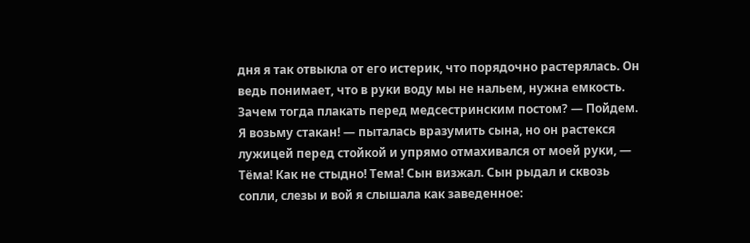дня я так отвыкла от его истерик, что порядочно растерялась. Он ведь понимает, что в руки воду мы не нальем, нужна емкость. Зачем тогда плакать перед медсестринским постом? — Пойдем. Я возьму стакан! — пыталась вразумить сына, но он растекся лужицей перед стойкой и упрямо отмахивался от моей руки, — Тёма! Как не стыдно! Тема! Сын визжал. Сын рыдал и сквозь сопли, слезы и вой я слышала как заведенное: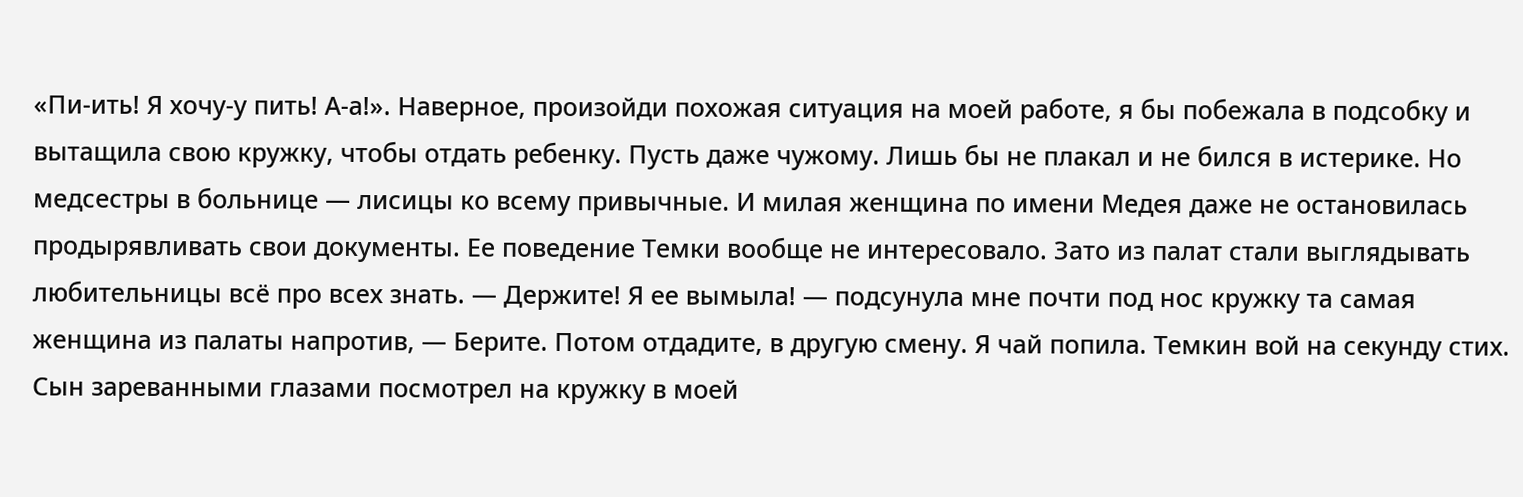«Пи-ить! Я хочу-у пить! А-а!». Наверное, произойди похожая ситуация на моей работе, я бы побежала в подсобку и вытащила свою кружку, чтобы отдать ребенку. Пусть даже чужому. Лишь бы не плакал и не бился в истерике. Но медсестры в больнице — лисицы ко всему привычные. И милая женщина по имени Медея даже не остановилась продырявливать свои документы. Ее поведение Темки вообще не интересовало. Зато из палат стали выглядывать любительницы всё про всех знать. — Держите! Я ее вымыла! — подсунула мне почти под нос кружку та самая женщина из палаты напротив, — Берите. Потом отдадите, в другую смену. Я чай попила. Темкин вой на секунду стих. Сын зареванными глазами посмотрел на кружку в моей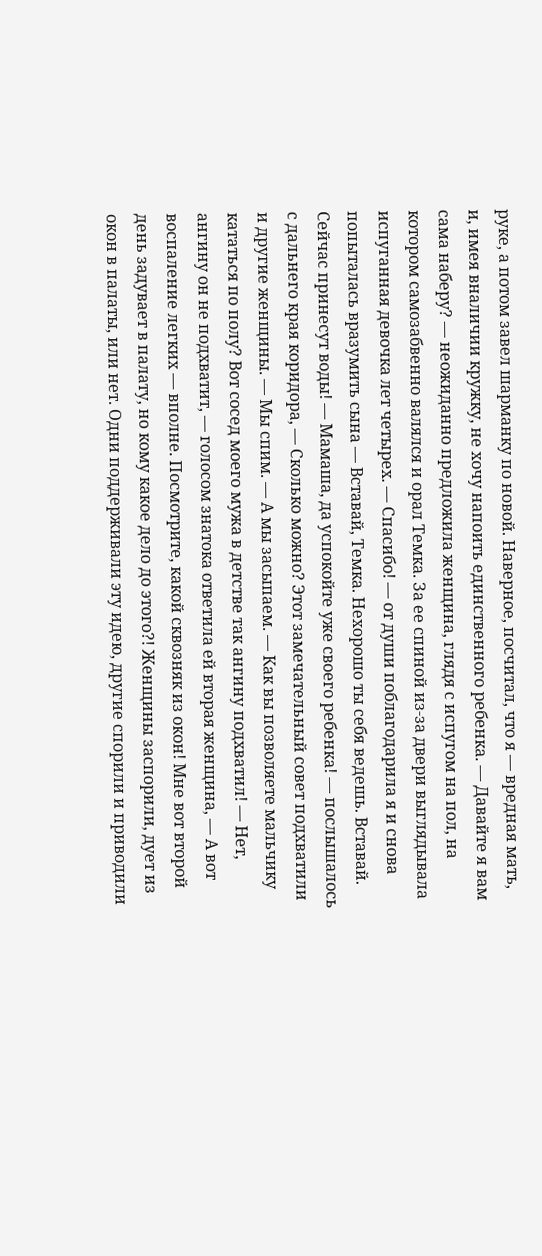руке, а потом завел шарманку по новой. Наверное, посчитал, что я — вредная мать, и, имея вналичии кружку, не хочу напоить единственного ребенка. — Давайте я вам сама наберу? — неожиданно предложила женщина, глядя с испугом на пол, на котором самозабвенно валялся и орал Темка. За ее спиной из-за двери выглядывала испуганная девочка лет четырех. — Спасибо! — от души поблагодарила я и снова попыталась вразумить сына — Вставай, Темка. Нехорошо ты себя ведешь. Вставай. Сейчас принесут воды! — Мамаша, да успокойте уже своего ребенка! — послышалось с дальнего края коридора, — Сколько можно? Этот замечательный совет подхватили и другие женщины. — Мы спим. — А мы засыпаем. — Как вы позволяете мальчику кататься по полу? Вот сосед моего мужа в детстве так ангину подхватил! — Нет, ангину он не подхватит, — голосом знатока ответила ей вторая женщина, — А вот воспаление легких — вполне. Посмотрите, какой сквозняк из окон! Мне вот второй день задувает в палату, но кому какое дело до этого?! Женщины заспорили, дует из окон в палаты, или нет. Одни поддерживали эту идею, другие спорили и приводили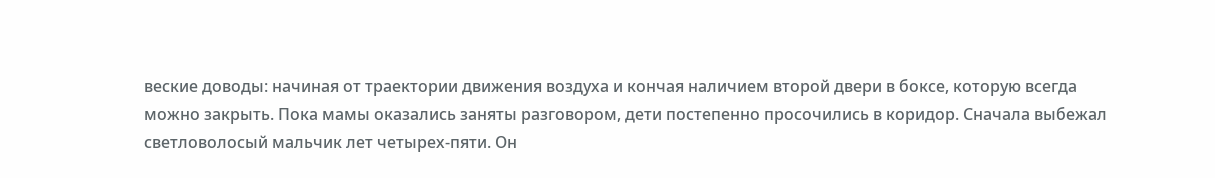веские доводы: начиная от траектории движения воздуха и кончая наличием второй двери в боксе, которую всегда можно закрыть. Пока мамы оказались заняты разговором, дети постепенно просочились в коридор. Сначала выбежал светловолосый мальчик лет четырех-пяти. Он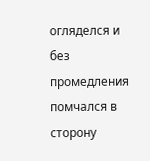огляделся и без промедления помчался в сторону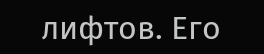лифтов. Его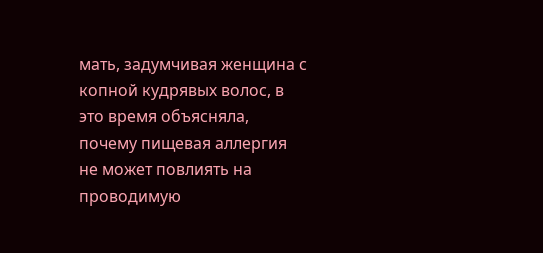мать, задумчивая женщина с копной кудрявых волос, в это время объясняла, почему пищевая аллергия не может повлиять на проводимую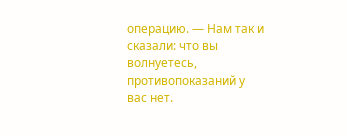операцию. — Нам так и сказали: что вы волнуетесь, противопоказаний у вас нет.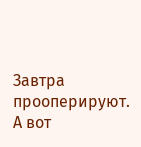Завтра прооперируют. А вот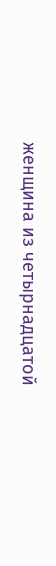женщина из четырнадцатой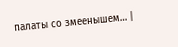палаты со змеенышем… |